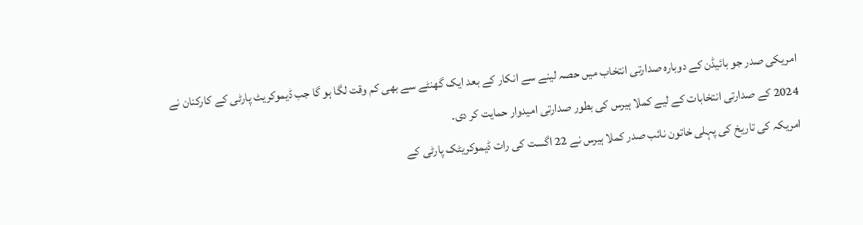امریکی صدر جو بائیڈن کے دوبارہ صدارتی انتخاب میں حصہ لینے سے انکار کے بعد ایک گھنٹے سے بھی کم وقت لگا ہو گا جب ڈیموکریٹ پارٹی کے کارکنان نے 2024 کے صدارتی انتخابات کے لیے کملا ہیرس کی بطور صدارتی امیدوار حمایت کر دی۔
امریکہ کی تاریخ کی پہلی خاتون نائب صدر کملا ہیرس نے 22 اگست کی رات ڈیموکریٹک پارٹی کے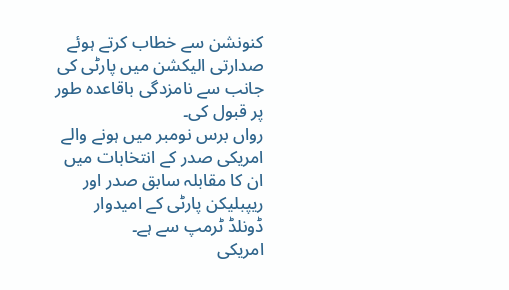کنونشن سے خطاب کرتے ہوئے صدارتی الیکشن میں پارٹی کی جانب سے نامزدگی باقاعدہ طور پر قبول کی۔
رواں برس نومبر میں ہونے والے امریکی صدر کے انتخابات میں ان کا مقابلہ سابق صدر اور ریپبلیکن پارٹی کے امیدوار ڈونلڈ ٹرمپ سے ہے۔
امریکی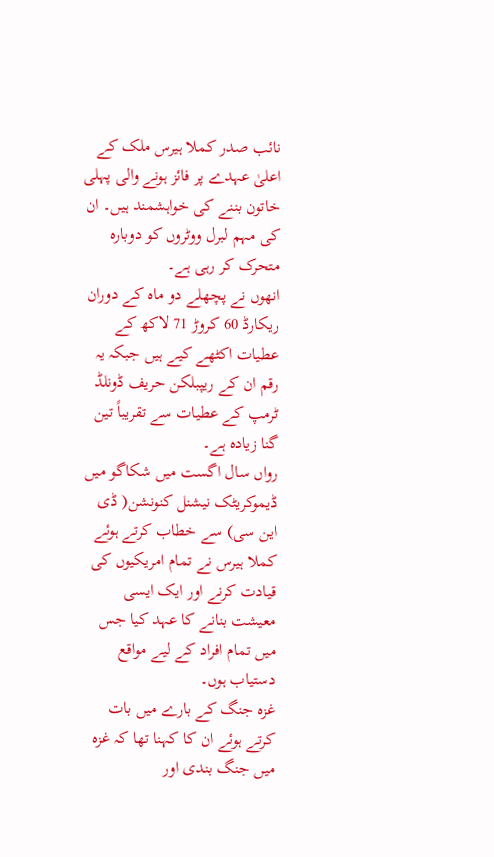نائب صدر کملا ہیرس ملک کے اعلیٰ عہدے پر فائز ہونے والی پہلی خاتون بننے کی خواہشمند ہیں۔ ان کی مہم لبرل ووٹروں کو دوبارہ متحرک کر رہی ہے۔
انھوں نے پچھلے دو ماہ کے دوران ریکارڈ 60 کروڑ 71 لاکھ کے عطیات اکٹھے کیے ہیں جبکہ یہ رقم ان کے ریپبلکن حریف ڈونلڈ ٹرمپ کے عطیات سے تقریباً تین گنا زیادہ ہے۔
رواں سال اگست میں شکاگو میں ڈیموکریٹک نیشنل کنونشن( ڈی این سی) سے خطاب کرتے ہوئے کملا ہیرس نے تمام امریکیوں کی قیادت کرنے اور ایک ایسی معیشت بنانے کا عہد کیا جس میں تمام افراد کے لیے مواقع دستیاب ہوں۔
غزہ جنگ کے بارے میں بات کرتے ہوئے ان کا کہنا تھا کہ غزہ میں جنگ بندی اور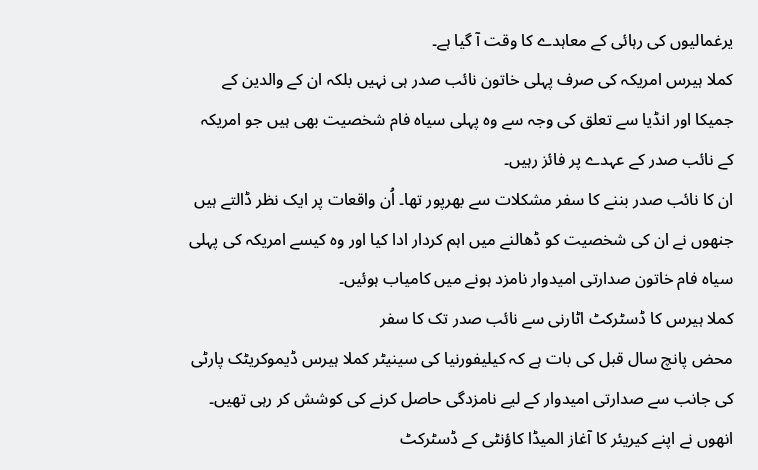یرغمالیوں کی رہائی کے معاہدے کا وقت آ گیا ہے۔
کملا ہیرس امریکہ کی صرف پہلی خاتون نائب صدر ہی نہیں بلکہ ان کے والدین کے جمیکا اور انڈیا سے تعلق کی وجہ سے وہ پہلی سیاہ فام شخصیت بھی ہیں جو امریکہ کے نائب صدر کے عہدے پر فائز رہیں۔
ان کا نائب صدر بننے کا سفر مشکلات سے بھرپور تھا۔ اُن واقعات پر ایک نظر ڈالتے ہیں جنھوں نے ان کی شخصیت کو ڈھالنے میں اہم کردار ادا کیا اور وہ کیسے امریکہ کی پہلی سیاہ فام خاتون صدارتی امیدوار نامزد ہونے میں کامیاب ہوئیں۔
کملا ہیرس کا ڈسٹرکٹ اٹارنی سے نائب صدر تک کا سفر
محض پانچ سال قبل کی بات ہے کہ کیلیفورنیا کی سینیٹر کملا ہیرس ڈیموکریٹک پارٹی کی جانب سے صدارتی امیدوار کے لیے نامزدگی حاصل کرنے کی کوشش کر رہی تھیں۔
انھوں نے اپنے کیریئر کا آغاز المیڈا کاؤنٹی کے ڈسٹرکٹ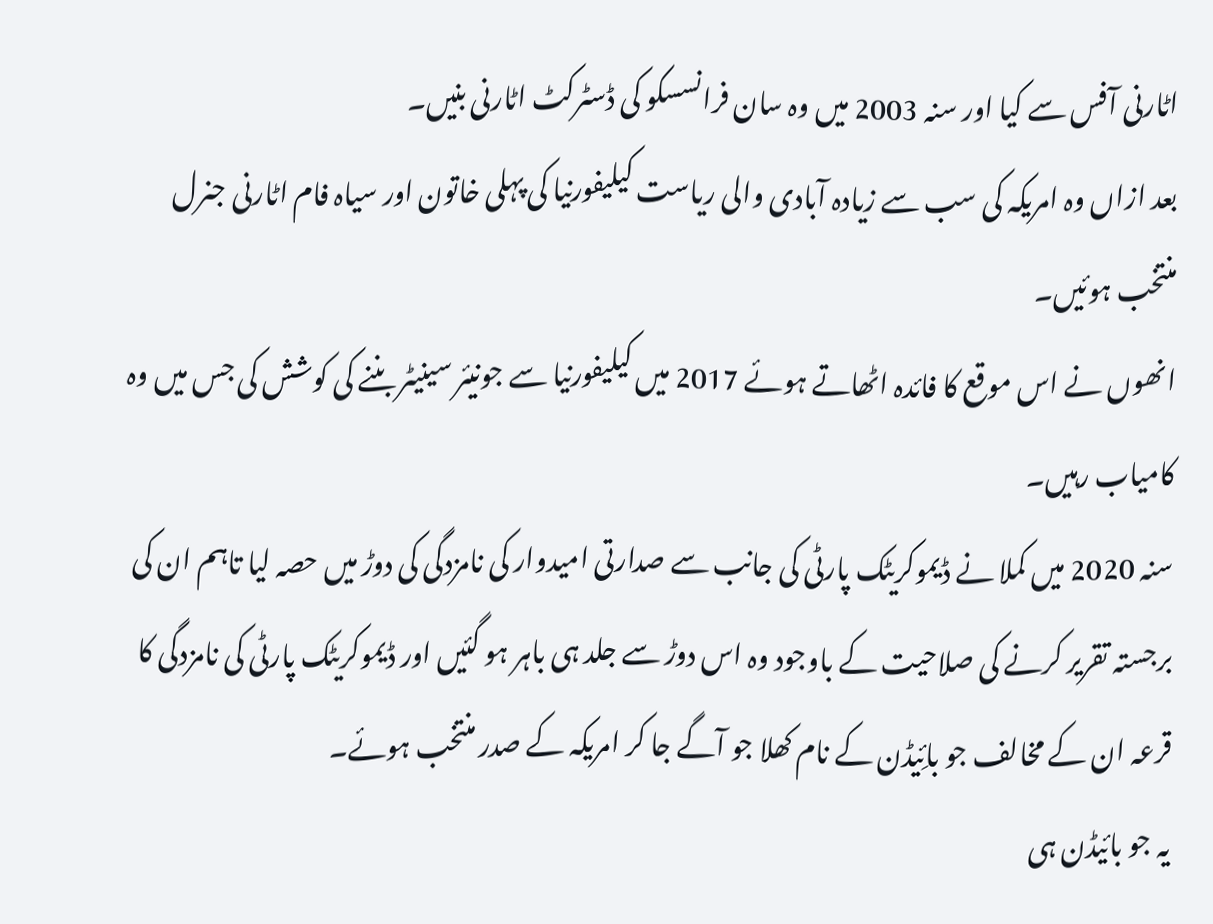اٹارنی آفس سے کیا اور سنہ 2003 میں وہ سان فرانسسکو کی ڈسٹرکٹ اٹارنی بنیں۔
بعد ازاں وہ امریکہ کی سب سے زیادہ آبادی والی ریاست کیلیفورنیا کی پہلی خاتون اور سیاہ فام اٹارنی جنرل منتخب ہوئیں۔
انھوں نے اس موقع کا فائدہ اٹھاتے ہوئے 2017 میں کیلیفورنیا سے جونیئر سینیٹر بننے کی کوشش کی جس میں وہ کامیاب رہیں۔
سنہ 2020 میں کملا نے ڈیموکریٹک پارٹی کی جانب سے صدارتی امیدوار کی نامزدگی کی دوڑ میں حصہ لیا تاہم ان کی برجستہ تقریر کرنے کی صلاحیت کے باوجود وہ اس دوڑ سے جلد ہی باہر ہو گئیں اور ڈیموکریٹک پارٹی کی نامزدگی کا قرعہ ان کے مخالف جو بائِیڈن کے نام کھلا جو آگے جا کر امریکہ کے صدر منتخب ہوئے۔
یہ جو بائیڈن ہی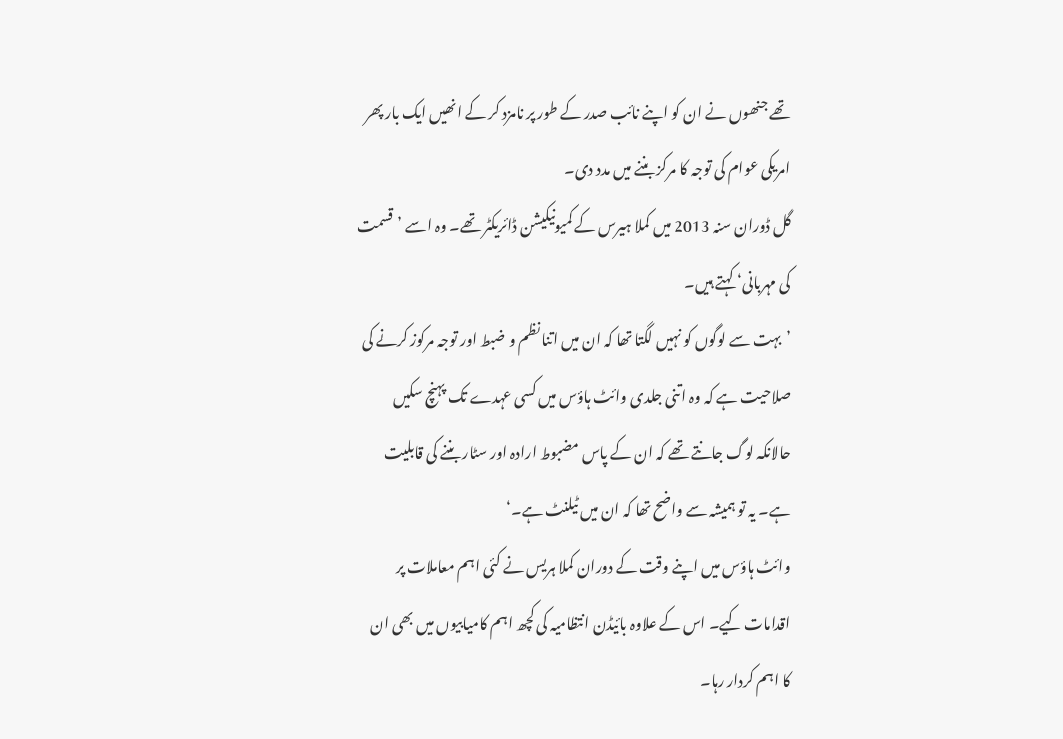تھے جنھوں نے ان کو اپنے نائب صدر کے طور پر نامزد کر کے انھیں ایک بار پھر امریکی عوام کی توجہ کا مرکز بننے میں مدد دی۔
گل ڈوران سنہ 2013 میں کملا ہیرس کے کمیونیکیشن ڈائریکٹر تھے۔ وہ اسے ’قسمت کی مہربانی‘ کہتے ہیں۔
’بہت سے لوگوں کو نہیں لگتا تھا کہ ان میں اتنا نظم و ضبط اور توجہ مرکوز کرنے کی صلاحیت ہے کہ وہ اتنی جلدی وائٹ ہاؤس میں کسی عہدے تک پہنچ سکیں حالانکہ لوگ جانتے تھے کہ ان کے پاس مضبوط ارادہ اور سٹار بننے کی قابلیت ہے۔ یہ تو ہمیشہ سے واضح تھا کہ ان میں ٹیلنٹ ہے۔‘
وائٹ ہاؤس میں اپنے وقت کے دوران کملا ہریس نے کئی اہم معاملات پر اقدامات کیے۔ اس کے علاوہ بائیڈن انتظامیہ کی کچھ اہم کامیابیوں میں بھی ان کا اہم کردار رہا۔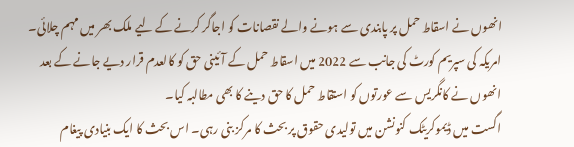انھوں نے اسقاط حمل پر پابندی سے ہونے والے نقصانات کو اجاگر کرنے کے لیے ملک بھر میں مہم چلائی۔
امریکہ کی سپریم کورٹ کی جانب سے 2022 میں اسقاط حمل کے آئینی حق کو کالعدم قرار دیے جانے کے بعد انھوں نے کانگریس سے عورتوں کو استقاط حمل کا حق دینے کا بھی مطالبہ کیا۔
اگست میں ڈیموکریٹک کنونشن میں تولیدی حقوق پر بحث کا مرکز بنی رہی۔ اس بحث کا ایک بنیادی پیغام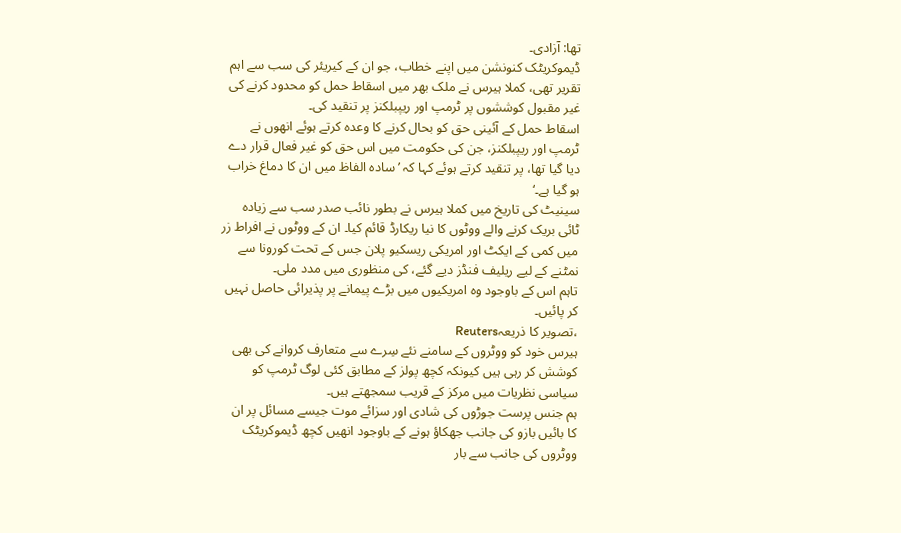تھا: آزادی۔
ڈیموکریٹک کنونشن میں اپنے خطاب، جو ان کے کیریئر کی سب سے اہم تقریر تھی، کملا ہیرس نے ملک بھر میں اسقاط حمل کو محدود کرنے کی غیر مقبول کوششوں پر ٹرمپ اور ریپبلکنز پر تنقید کی۔
اسقاط حمل کے آئینی حق کو بحال کرنے کا وعدہ کرتے ہوئے انھوں نے ٹرمپ اور ریپبلکنز، جن کی حکومت میں اس حق کو غیر فعال قرار دے دیا گیا تھا، پر تنقید کرتے ہوئے کہا کہ ’سادہ الفاظ میں ان کا دماغ خراب ہو گیا ہے۔‘
سینیٹ کی تاریخ میں کملا ہیرس نے بطور نائب صدر سب سے زیادہ ٹائی بریک کرنے والے ووٹوں کا نیا ریکارڈ قائم کیا۔ ان کے ووٹوں نے افراط زر میں کمی کے ایکٹ اور امریکی ریسکیو پلان جس کے تحت کورونا سے نمٹنے کے لیے ریلیف فنڈز دیے گئے، کی منظوری میں مدد ملی۔
تاہم اس کے باوجود وہ امریکیوں میں بڑے پیمانے پر پذیرائی حاصل نہیں کر پائیں۔
،تصویر کا ذریعہReuters
ہیرس خود کو ووٹروں کے سامنے نئے سِرے سے متعارف کروانے کی بھی کوشش کر رہی ہیں کیونکہ کچھ پولز کے مطابق کئی لوگ ٹرمپ کو سیاسی نظریات میں مرکز کے قریب سمجھتے ہیں۔
ہم جنس پرست جوڑوں کی شادی اور سزائے موت جیسے مسائل پر ان کا بائیں بازو کی جانب جھکاؤ ہونے کے باوجود انھیں کچھ ڈیموکریٹک ووٹروں کی جانب سے بار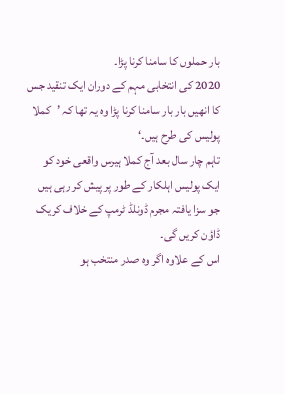بار حملوں کا سامنا کرنا پڑا۔
2020 کی انتخابی مہم کے دوران ایک تنقید جس کا انھیں بار بار سامنا کرنا پڑا وہ یہ تھا کہ ’کملا پولیس کی طرح ہیں۔‘
تاہم چار سال بعد آج کملا ہیرس واقعی خود کو ایک پولیس اہلکار کے طور پر پیش کر رہی ہیں جو سزا یافتہ مجرم ڈونلڈ ٹرمپ کے خلاف کریک ڈاؤن کریں گی۔
اس کے علاوہ اگر وہ صدر منتخب ہو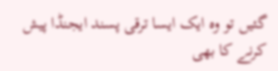گئیں تو وہ ایک ایسا ترقی پسند ایجنڈا پیش کرنے کا بھی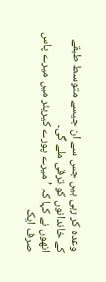وعدہ کر رہی ہیں جس سے ان جیسے متوسط طبقے کے خاندانوں کو ترقی ملے گی۔
انھوں نے کہا کہ ’میرے پورے کیریئر میں میرے پاس صرف ایک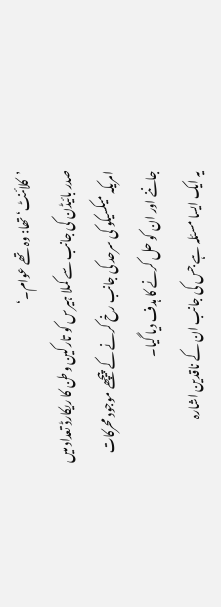’کلائنٹ‘ تھا: وہ تھے عوام۔‘
صدر بائیڈن کی جانب سے کملا ہیرس کو تارکین وطن کا ریکارڈ تعداد میں امریکہ میکسیکو کی سرحد کی جانب رخ کرنے کے پیچھے موجود محرکات جاننے اور ان کو حل کرنے کا ہدف دیا گیا۔
یہ ایک ایسا مسئلہ ہے جس کی جانب ان کے ناقدین اشارہ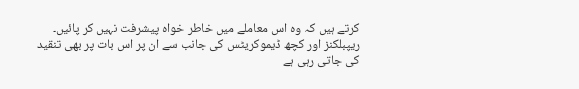کرتے ہیں کہ وہ اس معاملے میں خاطر خواہ پیشرفت نہیں کر پائیں۔
ریپبلکنز اور کچھ ڈیموکریٹس کی جانب سے ان پر اس بات پر بھی تنقید کی جاتی رہی ہے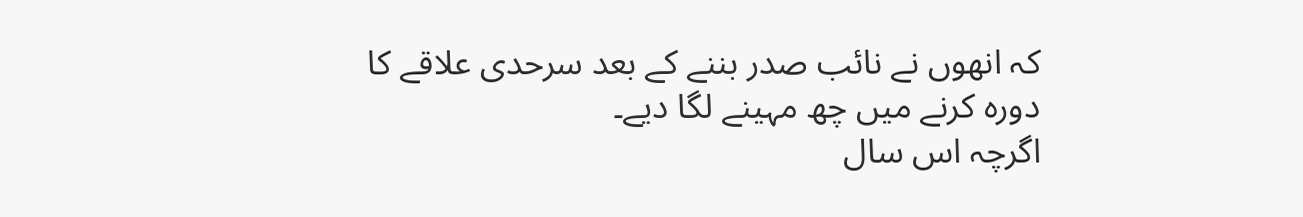کہ انھوں نے نائب صدر بننے کے بعد سرحدی علاقے کا دورہ کرنے میں چھ مہینے لگا دیے۔
اگرچہ اس سال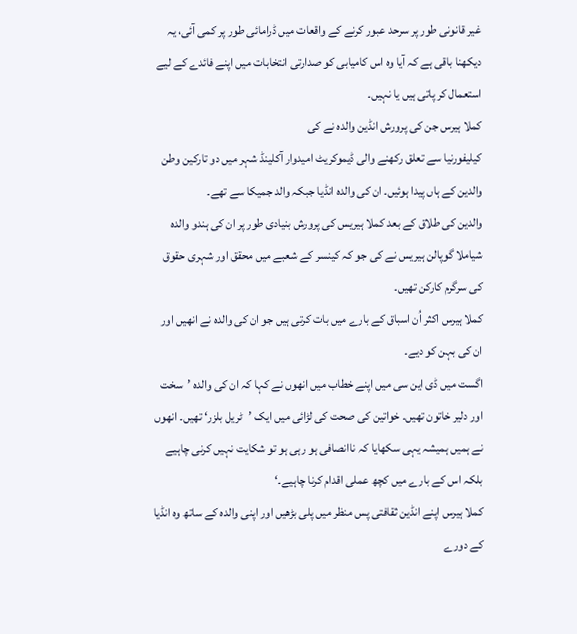غیر قانونی طور پر سرحد عبور کرنے کے واقعات میں ڈرامائی طور پر کمی آئی، یہ دیکھنا باقی ہے کہ آیا وہ اس کامیابی کو صدارتی انتخابات میں اپنے فائدے کے لیے استعمال کر پاتی ہیں یا نہیں۔
کملا ہیرس جن کی پرورش انڈین والدہ نے کی
کیلیفورنیا سے تعلق رکھنے والی ڈیموکریٹ امیدوار آکلینڈ شہر میں دو تارکین وطن والدین کے ہاں پیدا ہوئیں۔ ان کی والدہ انڈیا جبکہ والد جمیکا سے تھے۔
والدین کی طلاق کے بعد کملا ہیریس کی پرورش بنیادی طور پر ان کی ہندو والدہ شیاملا گوپالن ہیریس نے کی جو کہ کینسر کے شعبے میں محقق اور شہری حقوق کی سرگرم کارکن تھیں۔
کملا ہیرس اکثر اُن اسباق کے بارے میں بات کرتی ہیں جو ان کی والدہ نے انھیں اور ان کی بہن کو دیے۔
اگست میں ڈی این سی میں اپنے خطاب میں انھوں نے کہا کہ ان کی والدہ ’سخت اور دلیر خاتون تھیں۔ خواتین کی صحت کی لڑائی میں ایک ’ٹریل بلزر‘ تھیں۔ انھوں نے ہمیں ہمیشہ یہی سکھایا کہ ناانصافی ہو رہی ہو تو شکایت نہیں کرنی چاہیے بلکہ اس کے بارے میں کچھ عملی اقدام کرنا چاہیے۔‘
کملا ہیرس اپنے انڈین ثقافتی پس منظر میں پلی بڑھیں اور اپنی والدہ کے ساتھ وہ انڈیا کے دورے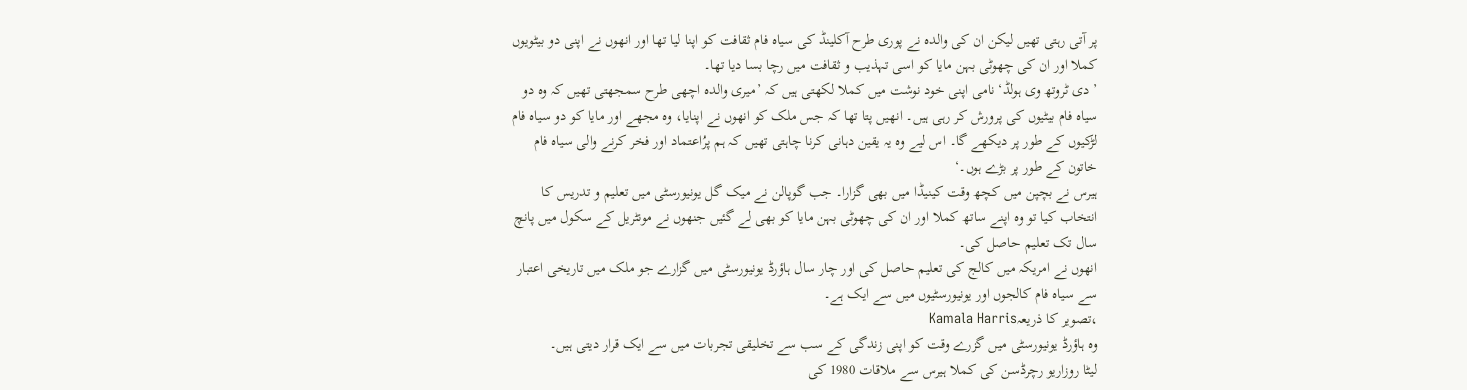پر آتی رہتی تھیں لیکن ان کی والدہ نے پوری طرح آکلینڈ کی سیاہ فام ثقافت کو اپنا لیا تھا اور انھوں نے اپنی دو بیٹویوں کملا اور ان کی چھوٹی بہن مایا کو اسی تہذیب و ثقافت میں رچا بسا دیا تھا۔
’دی ٹروتھ وی ہولڈ‘ نامی اپنی خود نوشت میں کملا لکھتی ہیں کہ ’میری والدہ اچھی طرح سمجھتی تھیں کہ وہ دو سیاہ فام بیٹیوں کی پرورش کر رہی ہیں۔ انھیں پتا تھا کہ جس ملک کو انھوں نے اپنایا، وہ مجھے اور مایا کو دو سیاہ فام لڑکیوں کے طور پر دیکھے گا۔ اس لیے وہ یہ یقین دہانی کرنا چاہتی تھیں کہ ہم پرُاعتماد اور فخر کرنے والی سیاہ فام خاتون کے طور پر بڑے ہوں۔‘
ہیرس نے بچپن میں کچھ وقت کینیڈا میں بھی گزارا۔ جب گوپالن نے میک گل یونیورسٹی میں تعلیم و تدریس کا انتخاب کیا تو وہ اپنے ساتھ کملا اور ان کی چھوٹی بہن مایا کو بھی لے گئیں جنھوں نے مونٹریل کے سکول میں پانچ سال تک تعلیم حاصل کی۔
انھوں نے امریکہ میں کالج کی تعلیم حاصل کی اور چار سال ہاؤرڈ یونیورسٹی میں گزارے جو ملک میں تاریخی اعتبار سے سیاہ فام کالجوں اور یونیورسٹیوں میں سے ایک ہے۔
،تصویر کا ذریعہKamala Harris
وہ ہاؤرڈ یونیورسٹی میں گزرے وقت کو اپنی زندگی کے سب سے تخلیقی تجربات میں سے ایک قرار دیتی ہیں۔
لیٹا روزاریو رچرڈسن کی کملا ہیرس سے ملاقات 1980 کی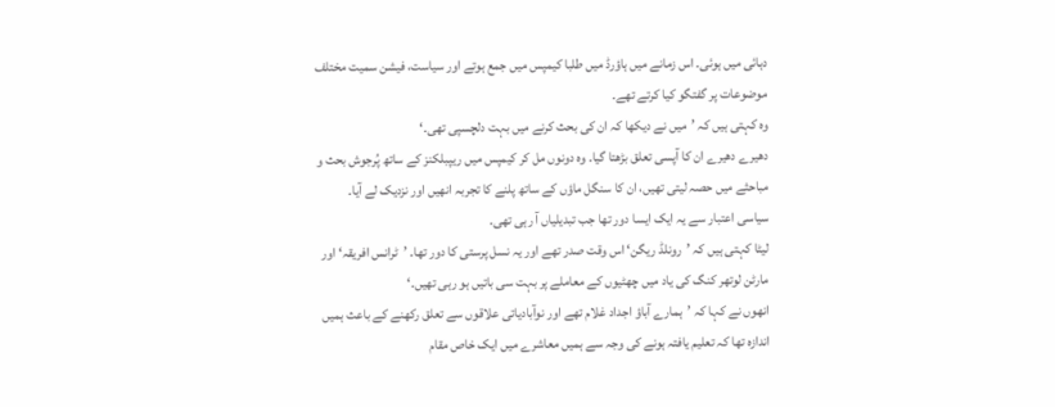دہائی میں ہوئی۔ اس زمانے میں ہاؤرڈ میں طلبا کیمپس میں جمع ہوتے اور سیاست، فیشن سمیت مختلف موضوعات پر گفتگو کیا کرتے تھے۔
وہ کہتی ہیں کہ ’میں نے دیکھا کہ ان کی بحث کرنے میں بہت دلچسپی تھی۔‘
دھیرے دھیرے ان کا آپسی تعلق بڑھتا گیا۔ وہ دونوں مل کر کیمپس میں ریپبلکنز کے ساتھ پُرجوش بحث و مباحثے میں حصہ لیتی تھیں، ان کا سنگل ماؤں کے ساتھ پلنے کا تجربہ انھیں اور نزدیک لے آیا۔
سیاسی اعتبار سے یہ ایک ایسا دور تھا جب تبدیلیاں آ رہی تھی۔
لیٹا کہتی ہیں کہ ’رونلڈ ریگن‘ اس وقت صدر تھے اور یہ نسل پرستی کا دور تھا۔ ’ٹرانس افریقہ‘ اور مارٹن لوتھر کنگ کی یاد میں چھٹیوں کے معاملے پر بہت سی باتیں ہو رہی تھیں۔‘
انھوں نے کہا کہ ’ہمارے آباؤ اجداد غلام تھے اور نوآبادیاتی علاقوں سے تعلق رکھنے کے باعث ہمیں اندازہ تھا کہ تعلیم یافتہ ہونے کی وجہ سے ہمیں معاشرے میں ایک خاص مقام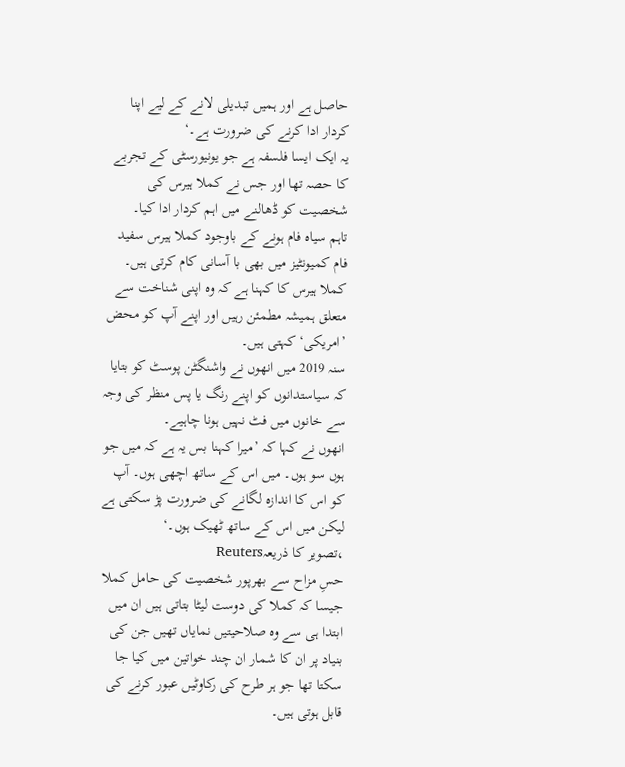حاصل ہے اور ہمیں تبدیلی لانے کے لیے اپنا کردار ادا کرنے کی ضرورت ہے۔‘
یہ ایک ایسا فلسفہ ہے جو یونیورسٹی کے تجربے کا حصہ تھا اور جس نے کملا ہیرس کی شخصیت کو ڈھالنے میں اہم کردار ادا کیا۔
تاہم سیاہ فام ہونے کے باوجود کملا ہیرس سفید فام کمیونٹیز میں بھی با آسانی کام کرتی ہیں۔
کملا ہیرس کا کہنا ہے کہ وہ اپنی شناخت سے متعلق ہمیشہ مطمئن رہیں اور اپنے آپ کو محض ’امریکی‘ کہتی ہیں۔
سنہ 2019 میں انھوں نے واشنگٹن پوسٹ کو بتایا کہ سیاستدانوں کو اپنے رنگ یا پس منظر کی وجہ سے خانوں میں فٹ نہیں ہونا چاہیے۔
انھوں نے کہا کہ ’میرا کہنا بس یہ ہے کہ میں جو ہوں سو ہوں۔ میں اس کے ساتھ اچھی ہوں۔ آپ کو اس کا اندازہ لگانے کی ضرورت پڑ سکتی ہے لیکن میں اس کے ساتھ ٹھیک ہوں۔‘
،تصویر کا ذریعہReuters
حسِ مزاح سے بھرپور شخصیت کی حامل کملا
جیسا کہ کملا کی دوست لیٹا بتاتی ہیں ان میں ابتدا ہی سے وہ صلاحیتیں نمایاں تھیں جن کی بنیاد پر ان کا شمار ان چند خواتین میں کیا جا سکتا تھا جو ہر طرح کی رکاوٹیں عبور کرنے کی قابل ہوتی ہیں۔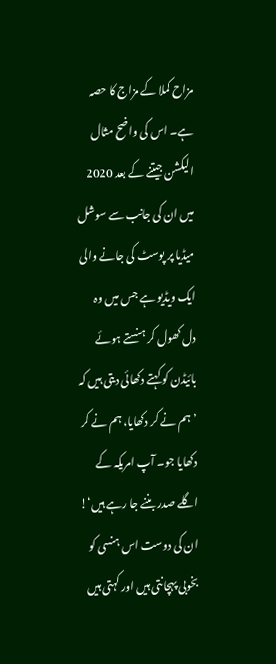مزاح کملا کے مزاج کا حصہ ہے۔ اس کی واضح مثال الیکشن جیتنے کے بعد 2020 میں ان کی جانب سے سوشل میڈیا پر پوسٹ کی جانے والی ایک ویڈیو ہے جس میں وہ دل کھول کر ہنستے ہوئے بائیڈن کو کہتے دکھائی دیتی ہیں کہ ’ہم نے کر دکھایا، ہم نے کر دکھایا جو۔ آپ امریکہ کے اگلے صدر بننے جا رہے ہیں‘!
ان کی دوست اس ہنسی کو بخوبی پہچانتی ہیں اور کہتی ہیں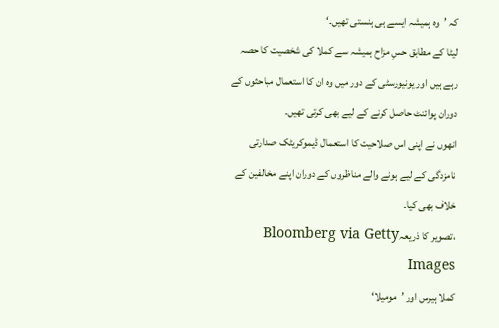کہ ’وہ ہمیشہ ایسے ہی ہنستی تھیں۔‘
لیٹا کے مطابق حسِ مزاح ہمیشہ سے کملا کی شخصیت کا حصہ رہے ہیں اور یونیورسٹی کے دور میں وہ ان کا استعمال مباحثوں کے دوران پوائنٹ حاصل کرنے کے لیے بھی کرتی تھیں۔
انھوں نے اپنی اس صلاحیت کا استعمال ڈیموکریٹک صدارتی نامزدگی کے لیے ہونے والے مناظروں کے دوران اپنے مخالفین کے خلاف بھی کیا۔
،تصویر کا ذریعہBloomberg via Getty Images
کملا ہیرس اور ’مومیلا‘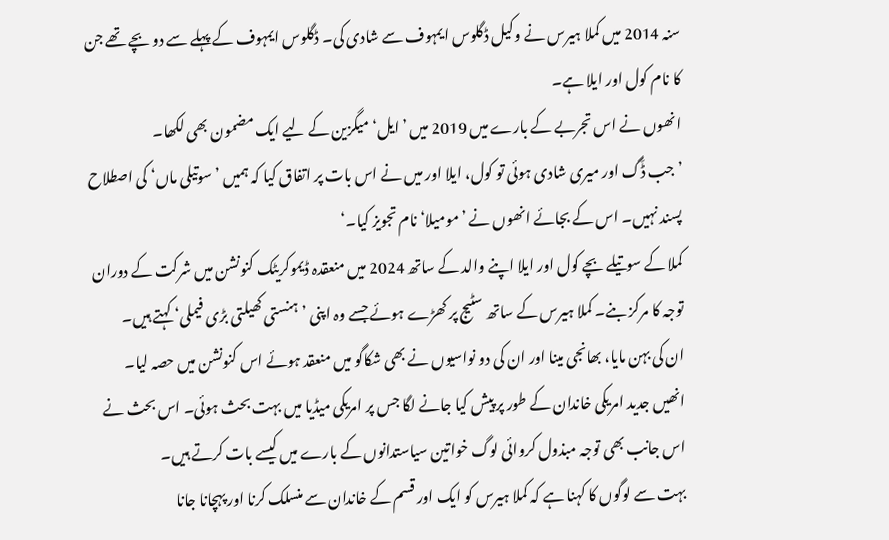سنہ 2014 میں کملا ہیرس نے وکیل ڈگلوس ایمہوف سے شادی کی۔ ڈگلوس ایمہوف کے پہلے سے دو بچے تھے جن کا نام کول اور ایلا ہے۔
انھوں نے اس تجربے کے بارے میں 2019 میں ’ایل‘ میگزین کے لیے ایک مضمون بھی لکھا۔
’جب ڈَگ اور میری شادی ہوئی تو کول، ایلا اور میں نے اس بات پر اتفاق کیا کہ ہمیں ’سوتیلی ماں‘ کی اصطلاح پسند نہیں۔ اس کے بجائے انھوں نے ’مومیلا‘ نام تجویز کیا۔‘
کملا کے سوتیلے بچے کول اور ایلا اپنے والد کے ساتھ 2024 میں منعقدہ ڈیموکریٹک کنونشن میں شرکت کے دوران توجہ کا مرکز بنے۔ کملا ہیرس کے ساتھ سٹیج پر کھڑے ہوئے جسے وہ اپنی ’ہنستی کھیلتی بڑی فیملی‘ کہتے ہیں۔
ان کی بہن مایا، بھانجی مینا اور ان کی دو نواسیوں نے بھی شکاگو میں منعقد ہوئے اس کنونشن میں حصہ لیا۔
انھیں جدید امریکی خاندان کے طور پر پیش کیا جانے لگا جس پر امریکی میڈیا میں بہت بحث ہوئی۔ اس بحث نے اس جانب بھی توجہ مبذول کروائی لوگ خواتین سیاستدانوں کے بارے میں کیسے بات کرتے ہیں۔
بہت سے لوگوں کا کہنا ہے کہ کملا ہیرس کو ایک اور قسم کے خاندان سے منسلک کرنا اور پہچانا جانا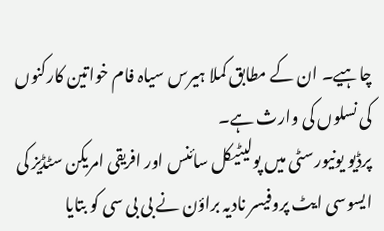چاہیے۔ ان کے مطابق کملا ہیرس سیاہ فام خواتین کارکنوں کی نسلوں کی وارث ہے۔
پرڈیو یونیورسٹی میں پولیٹیکل سائنس اور افریقی امریکن سٹڈیز کی ایسوسی ایٹ پروفیسر نادیہ براؤن نے بی بی سی کو بتایا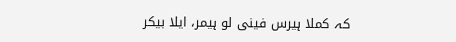کہ کملا ہیرس فینی لو ہیمر، ایلا بیکر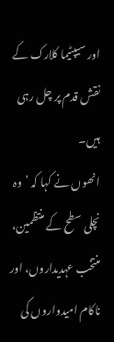اور سیپٹیما کلارک کے نقش قدم پر چل رہی ہیں۔
انھوں نے کہا کہ ’وہ نچلی سطح کے منتظمین، منتخب عہدیداروں، اور ناکام امیدواروں کی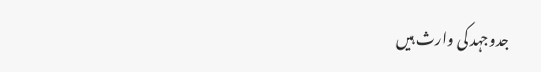جدوجہد کی وارث ہیں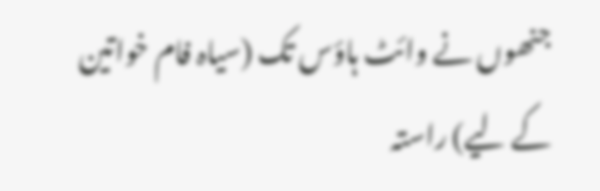جنھوں نے وائٹ ہاؤس تک (سیاہ فام خواتین کے لیے) راستہ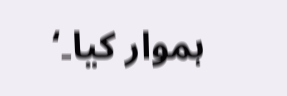ہموار کیا۔‘